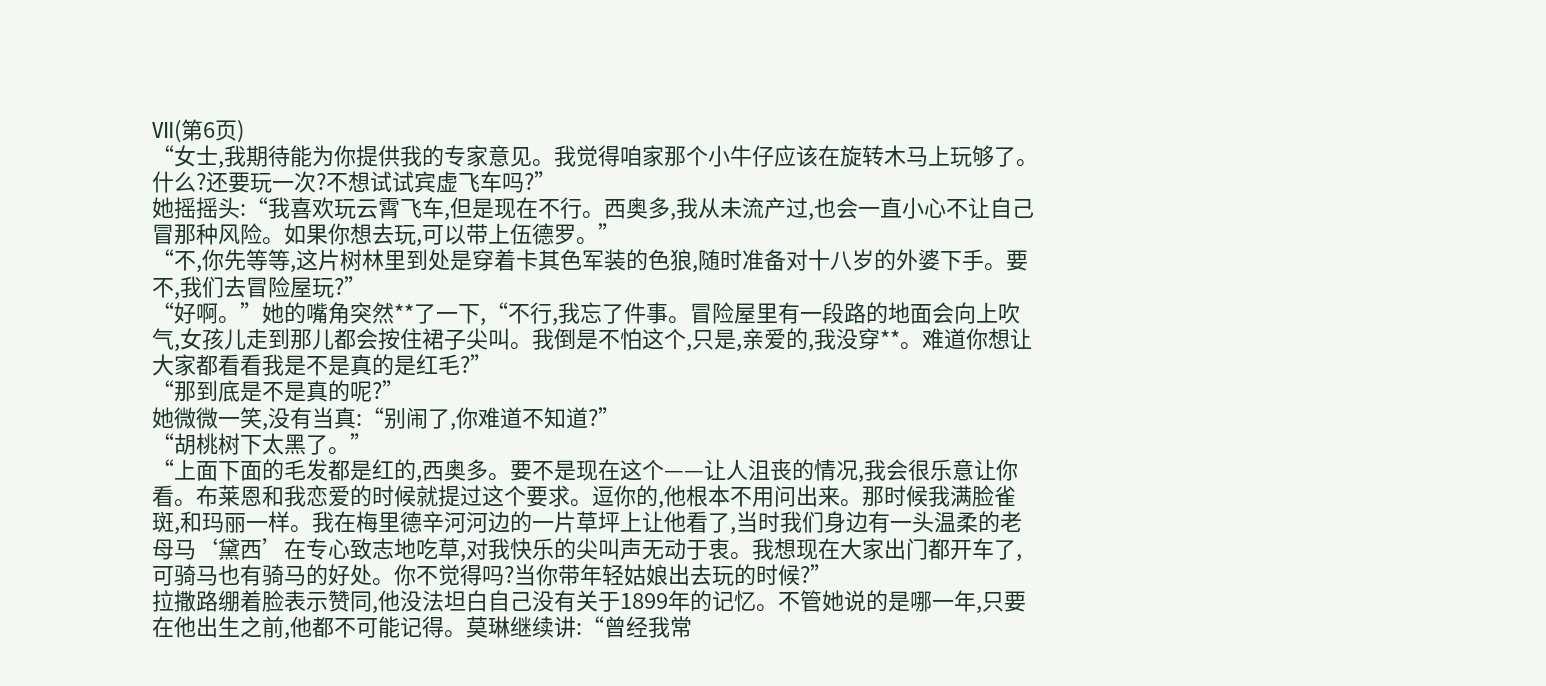Ⅶ(第6页)
“女士,我期待能为你提供我的专家意见。我觉得咱家那个小牛仔应该在旋转木马上玩够了。什么?还要玩一次?不想试试宾虚飞车吗?”
她摇摇头:“我喜欢玩云霄飞车,但是现在不行。西奥多,我从未流产过,也会一直小心不让自己冒那种风险。如果你想去玩,可以带上伍德罗。”
“不,你先等等,这片树林里到处是穿着卡其色军装的色狼,随时准备对十八岁的外婆下手。要不,我们去冒险屋玩?”
“好啊。”她的嘴角突然**了一下,“不行,我忘了件事。冒险屋里有一段路的地面会向上吹气,女孩儿走到那儿都会按住裙子尖叫。我倒是不怕这个,只是,亲爱的,我没穿**。难道你想让大家都看看我是不是真的是红毛?”
“那到底是不是真的呢?”
她微微一笑,没有当真:“别闹了,你难道不知道?”
“胡桃树下太黑了。”
“上面下面的毛发都是红的,西奥多。要不是现在这个——让人沮丧的情况,我会很乐意让你看。布莱恩和我恋爱的时候就提过这个要求。逗你的,他根本不用问出来。那时候我满脸雀斑,和玛丽一样。我在梅里德辛河河边的一片草坪上让他看了,当时我们身边有一头温柔的老母马‘黛西’在专心致志地吃草,对我快乐的尖叫声无动于衷。我想现在大家出门都开车了,可骑马也有骑马的好处。你不觉得吗?当你带年轻姑娘出去玩的时候?”
拉撒路绷着脸表示赞同,他没法坦白自己没有关于1899年的记忆。不管她说的是哪一年,只要在他出生之前,他都不可能记得。莫琳继续讲:“曾经我常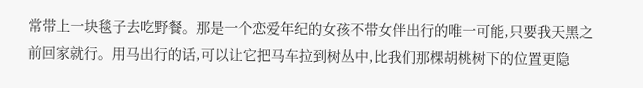常带上一块毯子去吃野餐。那是一个恋爱年纪的女孩不带女伴出行的唯一可能,只要我天黑之前回家就行。用马出行的话,可以让它把马车拉到树丛中,比我们那棵胡桃树下的位置更隐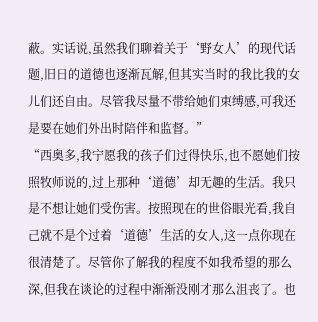蔽。实话说,虽然我们聊着关于‘野女人’的现代话题,旧日的道德也逐渐瓦解,但其实当时的我比我的女儿们还自由。尽管我尽量不带给她们束缚感,可我还是要在她们外出时陪伴和监督。”
“西奥多,我宁愿我的孩子们过得快乐,也不愿她们按照牧师说的,过上那种‘道德’却无趣的生活。我只是不想让她们受伤害。按照现在的世俗眼光看,我自己就不是个过着‘道德’生活的女人,这一点你现在很清楚了。尽管你了解我的程度不如我希望的那么深,但我在谈论的过程中渐渐没刚才那么沮丧了。也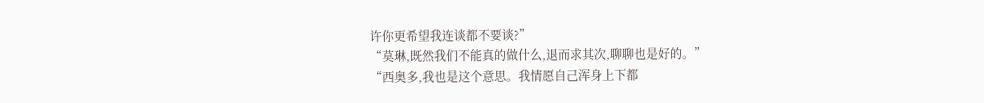许你更希望我连谈都不要谈?”
“莫琳,既然我们不能真的做什么,退而求其次,聊聊也是好的。”
“西奥多,我也是这个意思。我情愿自己浑身上下都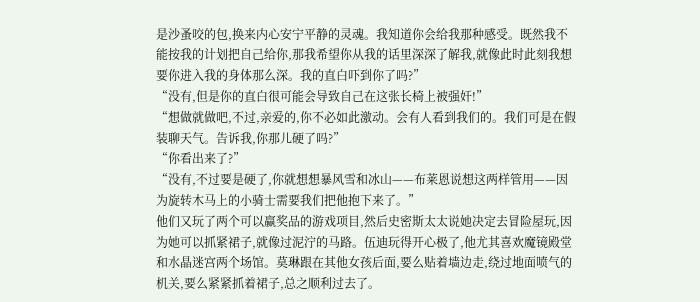是沙蚤咬的包,换来内心安宁平静的灵魂。我知道你会给我那种感受。既然我不能按我的计划把自己给你,那我希望你从我的话里深深了解我,就像此时此刻我想要你进入我的身体那么深。我的直白吓到你了吗?”
“没有,但是你的直白很可能会导致自己在这张长椅上被强奸!”
“想做就做吧,不过,亲爱的,你不必如此激动。会有人看到我们的。我们可是在假装聊天气。告诉我,你那儿硬了吗?”
“你看出来了?”
“没有,不过要是硬了,你就想想暴风雪和冰山——布莱恩说想这两样管用——因为旋转木马上的小骑士需要我们把他抱下来了。”
他们又玩了两个可以赢奖品的游戏项目,然后史密斯太太说她决定去冒险屋玩,因为她可以抓紧裙子,就像过泥泞的马路。伍迪玩得开心极了,他尤其喜欢魔镜殿堂和水晶迷宫两个场馆。莫琳跟在其他女孩后面,要么贴着墙边走,绕过地面喷气的机关,要么紧紧抓着裙子,总之顺利过去了。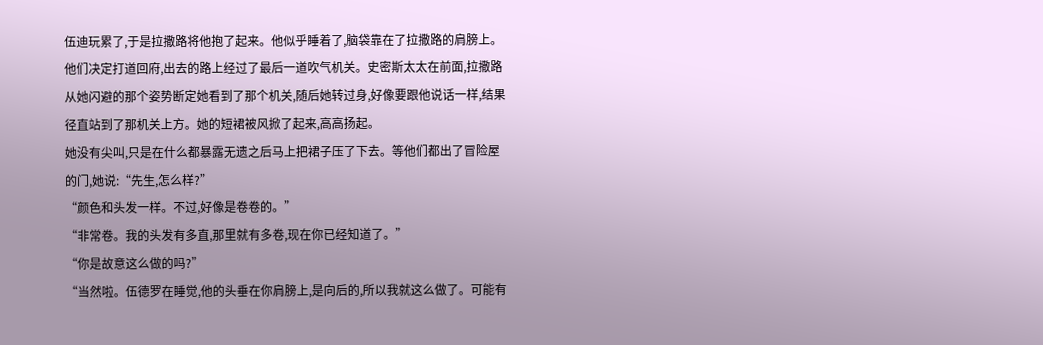伍迪玩累了,于是拉撒路将他抱了起来。他似乎睡着了,脑袋靠在了拉撒路的肩膀上。他们决定打道回府,出去的路上经过了最后一道吹气机关。史密斯太太在前面,拉撒路从她闪避的那个姿势断定她看到了那个机关,随后她转过身,好像要跟他说话一样,结果径直站到了那机关上方。她的短裙被风掀了起来,高高扬起。
她没有尖叫,只是在什么都暴露无遗之后马上把裙子压了下去。等他们都出了冒险屋的门,她说:“先生,怎么样?”
“颜色和头发一样。不过,好像是卷卷的。”
“非常卷。我的头发有多直,那里就有多卷,现在你已经知道了。”
“你是故意这么做的吗?”
“当然啦。伍德罗在睡觉,他的头垂在你肩膀上,是向后的,所以我就这么做了。可能有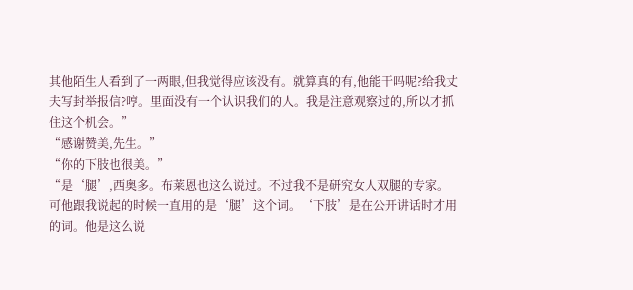其他陌生人看到了一两眼,但我觉得应该没有。就算真的有,他能干吗呢?给我丈夫写封举报信?哼。里面没有一个认识我们的人。我是注意观察过的,所以才抓住这个机会。”
“感谢赞美,先生。”
“你的下肢也很美。”
“是‘腿’,西奥多。布莱恩也这么说过。不过我不是研究女人双腿的专家。可他跟我说起的时候一直用的是‘腿’这个词。‘下肢’是在公开讲话时才用的词。他是这么说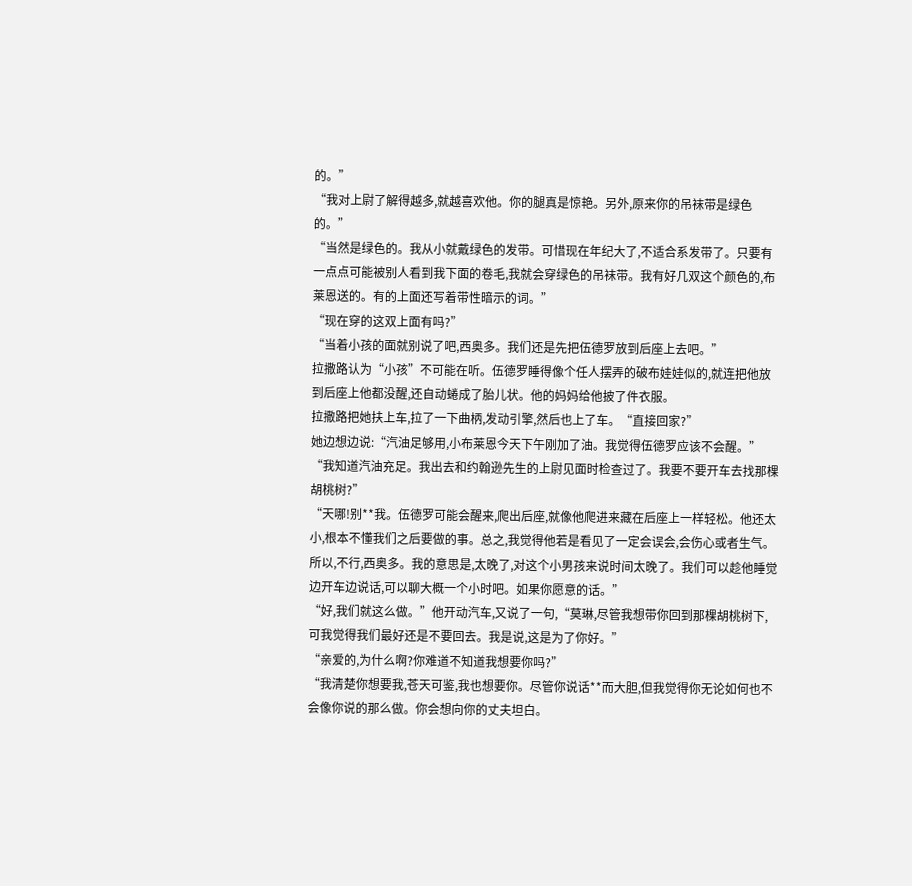的。”
“我对上尉了解得越多,就越喜欢他。你的腿真是惊艳。另外,原来你的吊袜带是绿色的。”
“当然是绿色的。我从小就戴绿色的发带。可惜现在年纪大了,不适合系发带了。只要有一点点可能被别人看到我下面的卷毛,我就会穿绿色的吊袜带。我有好几双这个颜色的,布莱恩送的。有的上面还写着带性暗示的词。”
“现在穿的这双上面有吗?”
“当着小孩的面就别说了吧,西奥多。我们还是先把伍德罗放到后座上去吧。”
拉撒路认为“小孩”不可能在听。伍德罗睡得像个任人摆弄的破布娃娃似的,就连把他放到后座上他都没醒,还自动蜷成了胎儿状。他的妈妈给他披了件衣服。
拉撒路把她扶上车,拉了一下曲柄,发动引擎,然后也上了车。“直接回家?”
她边想边说:“汽油足够用,小布莱恩今天下午刚加了油。我觉得伍德罗应该不会醒。”
“我知道汽油充足。我出去和约翰逊先生的上尉见面时检查过了。我要不要开车去找那棵胡桃树?”
“天哪!别**我。伍德罗可能会醒来,爬出后座,就像他爬进来藏在后座上一样轻松。他还太小,根本不懂我们之后要做的事。总之,我觉得他若是看见了一定会误会,会伤心或者生气。所以,不行,西奥多。我的意思是,太晚了,对这个小男孩来说时间太晚了。我们可以趁他睡觉边开车边说话,可以聊大概一个小时吧。如果你愿意的话。”
“好,我们就这么做。”他开动汽车,又说了一句,“莫琳,尽管我想带你回到那棵胡桃树下,可我觉得我们最好还是不要回去。我是说,这是为了你好。”
“亲爱的,为什么啊?你难道不知道我想要你吗?”
“我清楚你想要我,苍天可鉴,我也想要你。尽管你说话**而大胆,但我觉得你无论如何也不会像你说的那么做。你会想向你的丈夫坦白。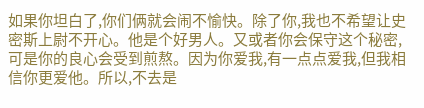如果你坦白了,你们俩就会闹不愉快。除了你,我也不希望让史密斯上尉不开心。他是个好男人。又或者你会保守这个秘密,可是你的良心会受到煎熬。因为你爱我,有一点点爱我,但我相信你更爱他。所以,不去是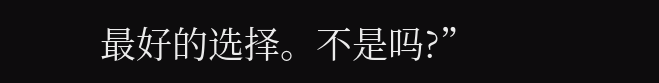最好的选择。不是吗?”